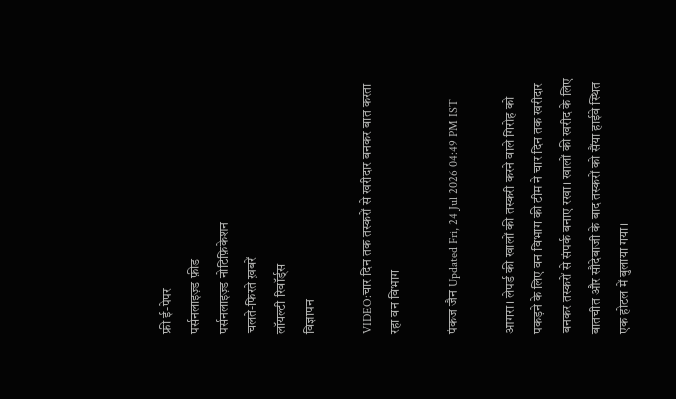फ्री ई-पेपर
पर्सनलाइज़्ड फ़ीड
पर्सनलाइज़्ड नोटिफ़िकेशन
चलते-फिरते ख़बरें
लॉयल्टी रिवॉर्ड्स
विज्ञापन

VIDEO:चार दिन तक तस्करों से खरीदार बनकर बात करता रहा वन विभाग

पंकज जैन Updated Fri, 24 Jul 2026 04:49 PM IST

आगरा। लेपर्ड की खालों की तस्करी करने वाले गिरोह को पकड़ने के लिए वन विभाग की टीम ने चार दिन तक खरीदार बनकर तस्करों से संपर्क बनाए रखा। खालों की खरीद के लिए बातचीत और सौदेबाजी के बाद तस्करों को सैंया हाईवे स्थित एक होटल में बुलाया गया।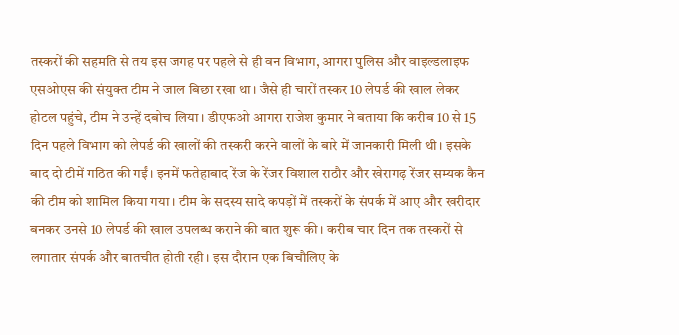तस्करों की सहमति से तय इस जगह पर पहले से ही वन विभाग, आगरा पुलिस और वाइल्डलाइफ एसओएस की संयुक्त टीम ने जाल बिछा रखा था। जैसे ही चारों तस्कर 10 लेपर्ड की खाल लेकर होटल पहुंचे, टीम ने उन्हें दबोच लिया। डीएफओ आगरा राजेश कुमार ने बताया कि करीब 10 से 15 दिन पहले विभाग को लेपर्ड की खालों की तस्करी करने वालों के बारे में जानकारी मिली थी। इसके बाद दो टीमें गठित की गईं। इनमें फतेहाबाद रेंज के रेंजर विशाल राठौर और खेरागढ़ रेंजर सम्यक कैन की टीम को शामिल किया गया। टीम के सदस्य सादे कपड़ों में तस्करों के संपर्क में आए और खरीदार बनकर उनसे 10 लेपर्ड की खाल उपलब्ध कराने की बात शुरू की। करीब चार दिन तक तस्करों से लगातार संपर्क और बातचीत होती रही। इस दौरान एक बिचौलिए के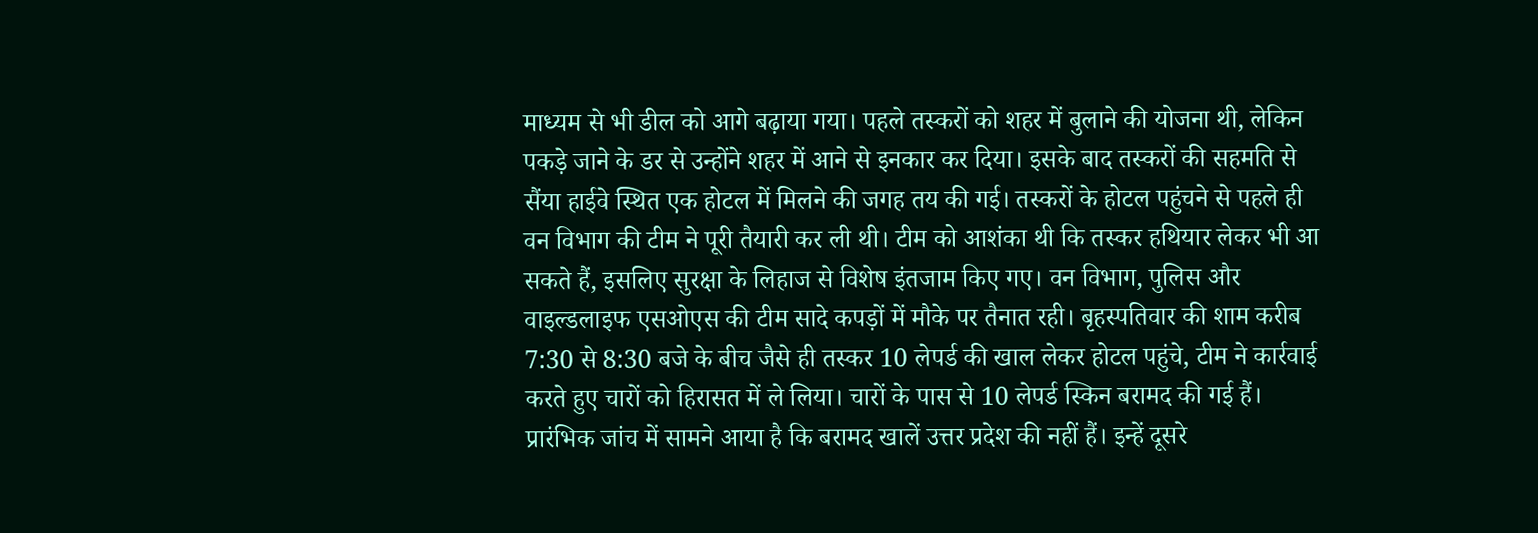माध्यम से भी डील को आगे बढ़ाया गया। पहले तस्करों को शहर में बुलाने की योजना थी, लेकिन पकड़े जाने के डर से उन्होंने शहर में आने से इनकार कर दिया। इसके बाद तस्करों की सहमति से सैंया हाईवे स्थित एक होटल में मिलने की जगह तय की गई। तस्करों के होटल पहुंचने से पहले ही वन विभाग की टीम ने पूरी तैयारी कर ली थी। टीम को आशंका थी कि तस्कर हथियार लेकर भी आ सकते हैं, इसलिए सुरक्षा के लिहाज से विशेष इंतजाम किए गए। वन विभाग, पुलिस और वाइल्डलाइफ एसओएस की टीम सादे कपड़ों में मौके पर तैनात रही। बृहस्पतिवार की शाम करीब 7:30 से 8:30 बजे के बीच जैसे ही तस्कर 10 लेपर्ड की खाल लेकर होटल पहुंचे, टीम ने कार्रवाई करते हुए चारों को हिरासत में ले लिया। चारों के पास से 10 लेपर्ड स्किन बरामद की गई हैं। प्रारंभिक जांच में सामने आया है कि बरामद खालें उत्तर प्रदेश की नहीं हैं। इन्हें दूसरे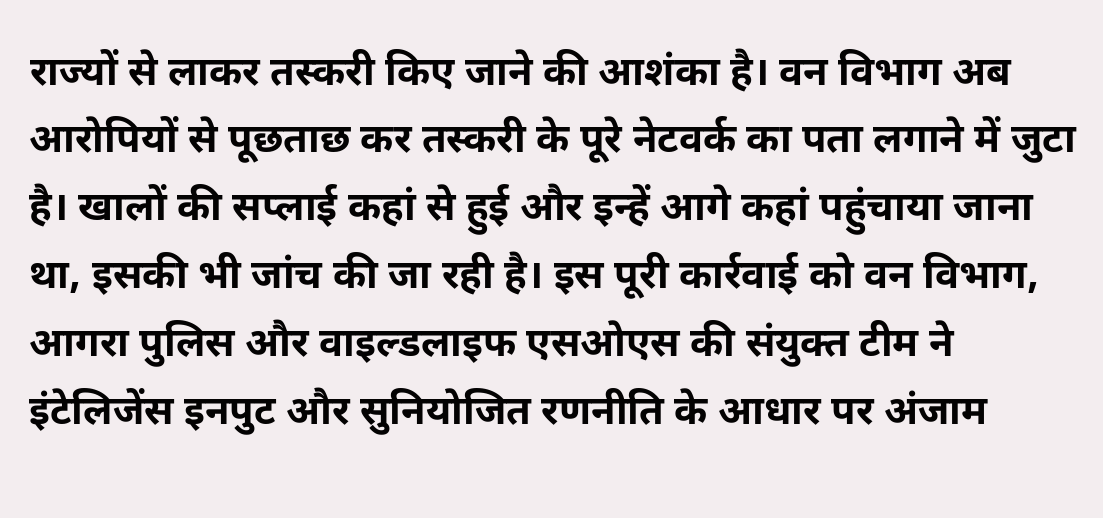राज्यों से लाकर तस्करी किए जाने की आशंका है। वन विभाग अब आरोपियों से पूछताछ कर तस्करी के पूरे नेटवर्क का पता लगाने में जुटा है। खालों की सप्लाई कहां से हुई और इन्हें आगे कहां पहुंचाया जाना था, इसकी भी जांच की जा रही है। इस पूरी कार्रवाई को वन विभाग, आगरा पुलिस और वाइल्डलाइफ एसओएस की संयुक्त टीम ने इंटेलिजेंस इनपुट और सुनियोजित रणनीति के आधार पर अंजाम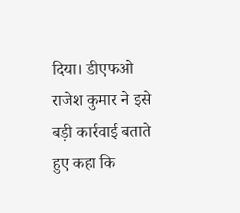दिया। डीएफओ राजेश कुमार ने इसे बड़ी कार्रवाई बताते हुए कहा कि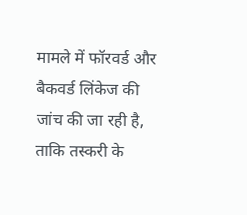मामले में फॉरवर्ड और बैकवर्ड लिंकेज की जांच की जा रही है, ताकि तस्करी के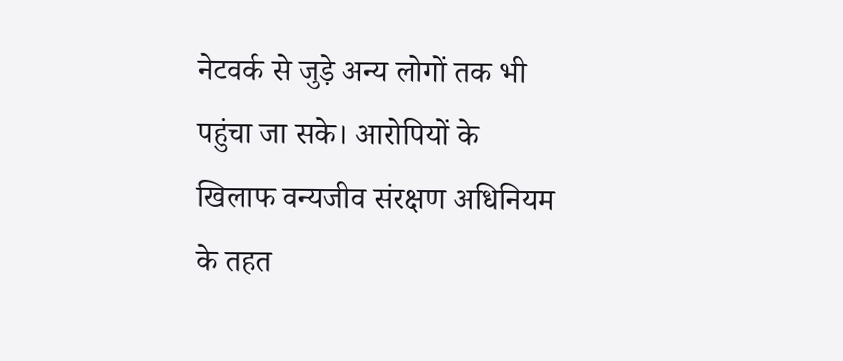नेटवर्क से जुड़े अन्य लोगों तक भी पहुंचा जा सके। आरोपियों के खिलाफ वन्यजीव संरक्षण अधिनियम के तहत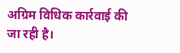अग्रिम विधिक कार्रवाई की जा रही है।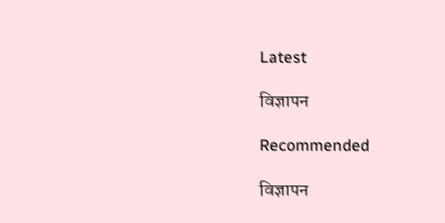Latest

विज्ञापन

Recommended

विज्ञापन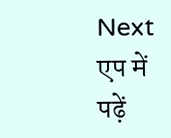Next
एप में पढ़ें